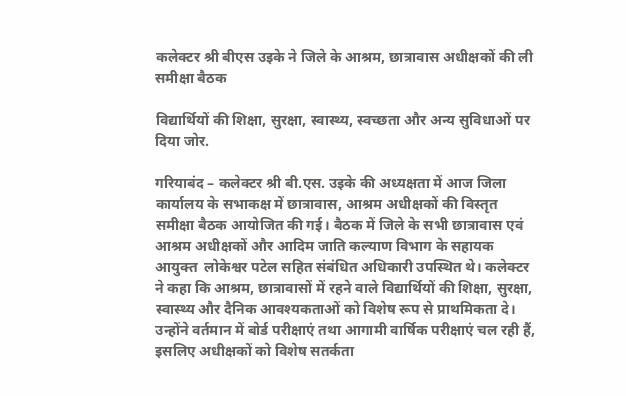कलेक्टर श्री बीएस उइके ने जिले के आश्रम, छात्रावास अधीक्षकों की ली समीक्षा बैठक

विद्यार्थियों की शिक्षा, सुरक्षा, स्वास्थ्य, स्वच्छता और अन्य सुविधाओं पर दिया जोर.

गरियाबंद – कलेक्टर श्री बी.एस. उइके की अध्यक्षता में आज जिला कार्यालय के सभाकक्ष में छात्रावास, आश्रम अधीक्षकों की विस्तृत समीक्षा बैठक आयोजित की गई। बैठक में जिले के सभी छात्रावास एवं आश्रम अधीक्षकों और आदिम जाति कल्याण विभाग के सहायक आयुक्त  लोकेश्वर पटेल सहित संबंधित अधिकारी उपस्थित थे। कलेक्टर ने कहा कि आश्रम, छात्रावासों में रहने वाले विद्यार्थियों की शिक्षा, सुरक्षा, स्वास्थ्य और दैनिक आवश्यकताओं को विशेष रूप से प्राथमिकता दे। उन्होंने वर्तमान में बोर्ड परीक्षाएं तथा आगामी वार्षिक परीक्षाएं चल रही हैं, इसलिए अधीक्षकों को विशेष सतर्कता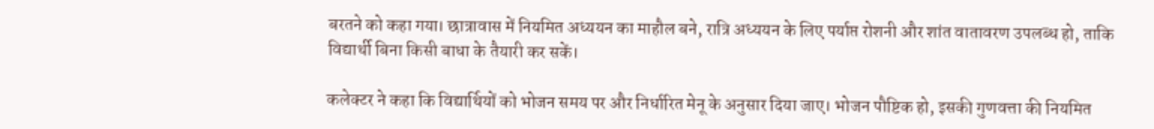बरतने को कहा गया। छात्रावास में नियमित अध्ययन का माहौल बने, रात्रि अध्ययन के लिए पर्याप्त रोशनी और शांत वातावरण उपलब्ध हो, ताकि विद्यार्थी बिना किसी बाधा के तैयारी कर सकें।

कलेक्टर ने कहा कि विद्यार्थियों को भोजन समय पर और निर्धारित मेनू के अनुसार दिया जाए। भोजन पौष्टिक हो, इसकी गुणवत्ता की नियमित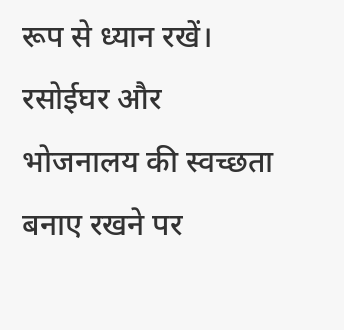रूप से ध्यान रखें। रसोईघर और भोजनालय की स्वच्छता बनाए रखने पर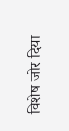विशेष जोर दिया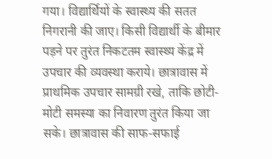गया। विद्यार्थियों के स्वास्थ्य की सतत निगरानी की जाए। किसी विद्यार्थी के बीमार पड़ने पर तुरंत निकटतम स्वास्थ्य केंद्र में उपचार की व्यवस्था कराये। छात्रावास में प्राथमिक उपचार सामग्री रखे, ताकि छोटी-मोटी समस्या का निवारण तुरंत किया जा सके। छात्रावास की साफ-सफाई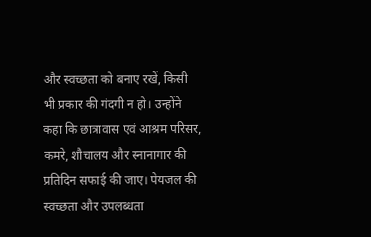और स्वच्छता को बनाए रखें, किसी भी प्रकार की गंदगी न हो। उन्होंने कहा कि छात्रावास एवं आश्रम परिसर, कमरे, शौचालय और स्नानागार की प्रतिदिन सफाई की जाए। पेयजल की स्वच्छता और उपलब्धता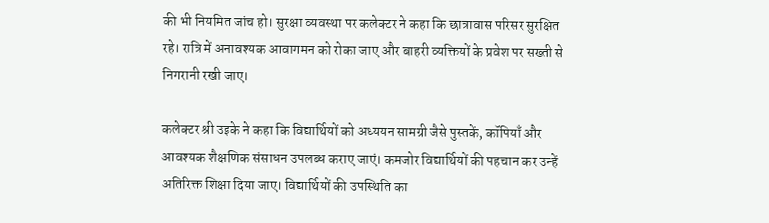की भी नियमित जांच हो। सुरक्षा व्यवस्था पर कलेक्टर ने कहा कि छात्रावास परिसर सुरक्षित रहे। रात्रि में अनावश्यक आवागमन को रोका जाए और बाहरी व्यक्तियों के प्रवेश पर सख्ती से निगरानी रखी जाए।

कलेक्टर श्री उइके ने कहा कि विद्यार्थियों को अध्ययन सामग्री जैसे पुस्तकें, कॉपियाँ और आवश्यक शैक्षणिक संसाधन उपलब्ध कराए जाएं। कमजोर विद्यार्थियों की पहचान कर उन्हें अतिरिक्त शिक्षा दिया जाए। विद्यार्थियों की उपस्थिति का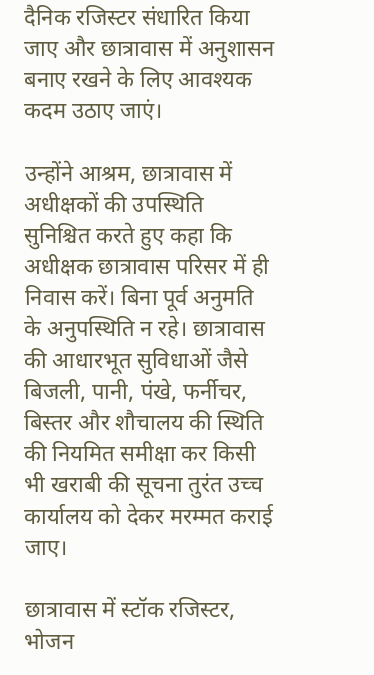दैनिक रजिस्टर संधारित किया जाए और छात्रावास में अनुशासन बनाए रखने के लिए आवश्यक कदम उठाए जाएं।

उन्होंने आश्रम, छात्रावास में अधीक्षकों की उपस्थिति सुनिश्चित करते हुए कहा कि अधीक्षक छात्रावास परिसर में ही निवास करें। बिना पूर्व अनुमति के अनुपस्थिति न रहे। छात्रावास की आधारभूत सुविधाओं जैसे बिजली, पानी, पंखे, फर्नीचर, बिस्तर और शौचालय की स्थिति की नियमित समीक्षा कर किसी भी खराबी की सूचना तुरंत उच्च कार्यालय को देकर मरम्मत कराई जाए।

छात्रावास में स्टॉक रजिस्टर, भोजन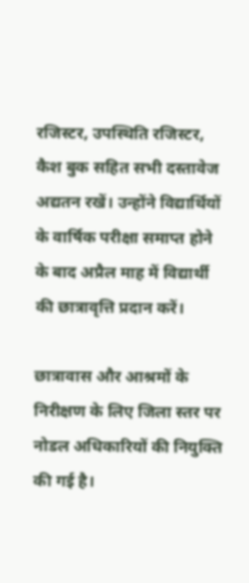रजिस्टर, उपस्थिति रजिस्टर, कैश बुक सहित सभी दस्तावेज अद्यतन रखें। उन्होंने विद्यार्थियों के वार्षिक परीक्षा समाप्त होने के बाद अप्रैल माह में विद्यार्थी की छात्रावृत्ति प्रदान करें।

छात्रावास और आश्रमों के निरीक्षण के लिए जिला स्तर पर नोडल अधिकारियों की नियुक्ति की गई है।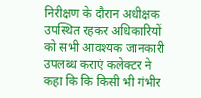निरीक्षण के दौरान अधीक्षक उपस्थित रहकर अधिकारियों को सभी आवश्यक जानकारी उपलब्ध कराएं कलेक्टर ने कहा कि कि किसी भी गंभीर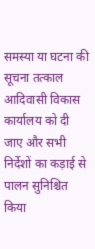समस्या या घटना की सूचना तत्काल आदिवासी विकास कार्यालय को दी जाए और सभी निर्देशों का कड़ाई से पालन सुनिश्चित किया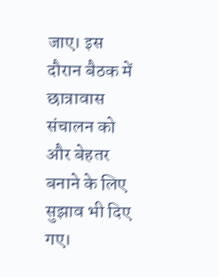जाए। इस दौरान बैठक में छात्रावास संचालन को और बेहतर बनाने के लिए सुझाव भी दिए गए।